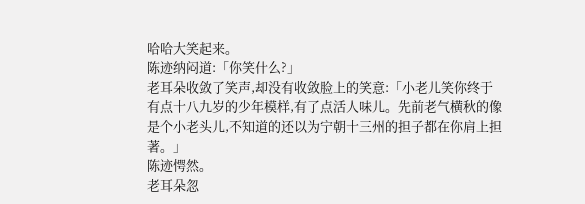哈哈大笑起来。
陈迹纳闷道:「你笑什么?」
老耳朵收敛了笑声,却没有收敛脸上的笑意:「小老儿笑你终于有点十八九岁的少年模样,有了点活人味儿。先前老气横秋的像是个小老头儿,不知道的还以为宁朝十三州的担子都在你肩上担著。」
陈迹愕然。
老耳朵忽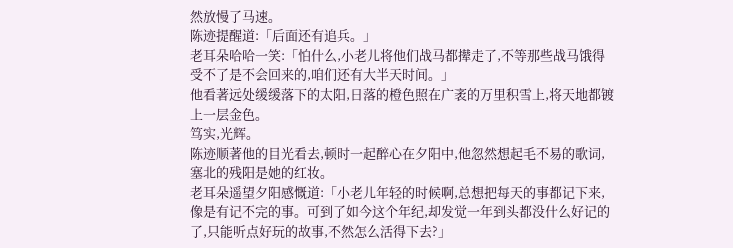然放慢了马速。
陈迹提醒道:「后面还有追兵。」
老耳朵哈哈一笑:「怕什么,小老儿将他们战马都撵走了,不等那些战马饿得受不了是不会回来的,咱们还有大半天时间。」
他看著远处缓缓落下的太阳,日落的橙色照在广袤的万里积雪上,将天地都镀上一层金色。
笃实,光辉。
陈迹顺著他的目光看去,顿时一起醉心在夕阳中,他忽然想起毛不易的歌词,塞北的残阳是她的红妆。
老耳朵遥望夕阳感慨道:「小老儿年轻的时候啊,总想把每天的事都记下来,像是有记不完的事。可到了如今这个年纪,却发觉一年到头都没什么好记的了,只能听点好玩的故事,不然怎么活得下去?」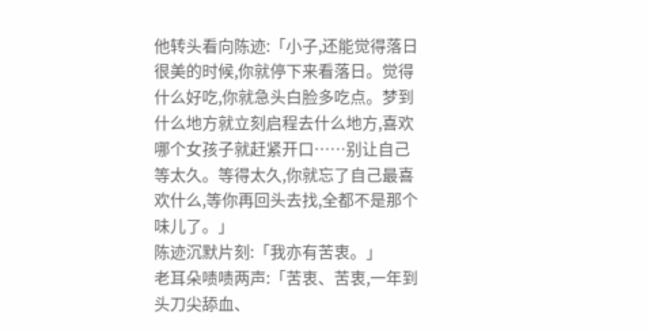他转头看向陈迹:「小子,还能觉得落日很美的时候,你就停下来看落日。觉得什么好吃,你就急头白脸多吃点。梦到什么地方就立刻启程去什么地方,喜欢哪个女孩子就赶紧开口……别让自己等太久。等得太久,你就忘了自己最喜欢什么,等你再回头去找,全都不是那个味儿了。」
陈迹沉默片刻:「我亦有苦衷。」
老耳朵啧啧两声:「苦衷、苦衷,一年到头刀尖舔血、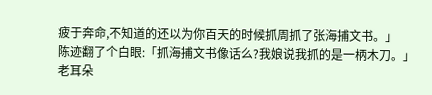疲于奔命,不知道的还以为你百天的时候抓周抓了张海捕文书。」
陈迹翻了个白眼:「抓海捕文书像话么?我娘说我抓的是一柄木刀。」
老耳朵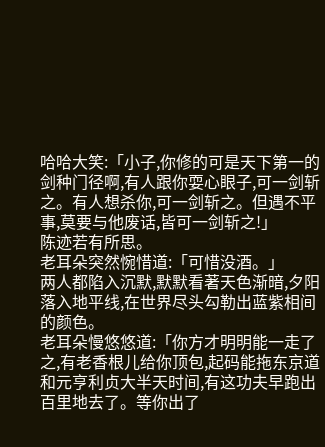哈哈大笑:「小子,你修的可是天下第一的剑种门径啊,有人跟你耍心眼子,可一剑斩之。有人想杀你,可一剑斩之。但遇不平事,莫要与他废话,皆可一剑斩之!」
陈迹若有所思。
老耳朵突然惋惜道:「可惜没酒。」
两人都陷入沉默,默默看著天色渐暗,夕阳落入地平线,在世界尽头勾勒出蓝紫相间的颜色。
老耳朵慢悠悠道:「你方才明明能一走了之,有老香根儿给你顶包,起码能拖东京道和元亨利贞大半天时间,有这功夫早跑出百里地去了。等你出了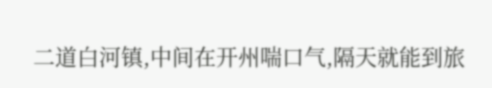二道白河镇,中间在开州喘口气,隔天就能到旅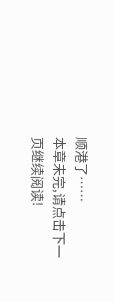顺港了……
本章未完,请点击下一页继续阅读!